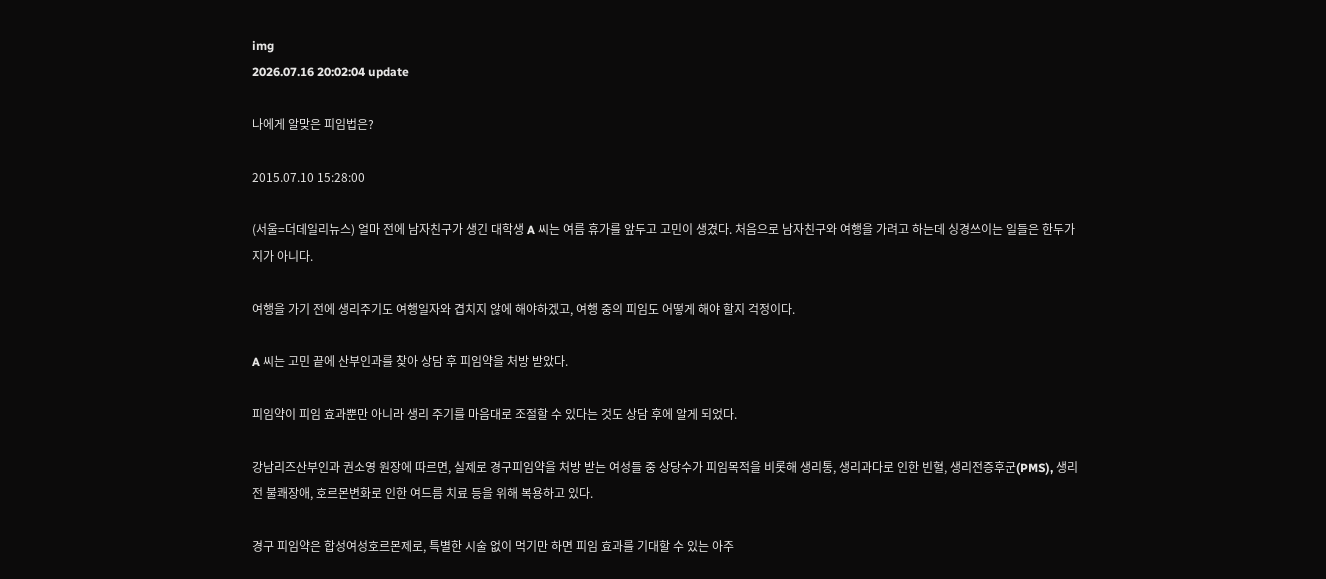img
2026.07.16 20:02:04 update

나에게 알맞은 피임법은?

2015.07.10 15:28:00

(서울=더데일리뉴스) 얼마 전에 남자친구가 생긴 대학생 A 씨는 여름 휴가를 앞두고 고민이 생겼다. 처음으로 남자친구와 여행을 가려고 하는데 싱경쓰이는 일들은 한두가지가 아니다.

여행을 가기 전에 생리주기도 여행일자와 겹치지 않에 해야하겠고, 여행 중의 피임도 어떻게 해야 할지 걱정이다.

A 씨는 고민 끝에 산부인과를 찾아 상담 후 피임약을 처방 받았다.

피임약이 피임 효과뿐만 아니라 생리 주기를 마음대로 조절할 수 있다는 것도 상담 후에 알게 되었다.

강남리즈산부인과 권소영 원장에 따르면, 실제로 경구피임약을 처방 받는 여성들 중 상당수가 피임목적을 비롯해 생리통, 생리과다로 인한 빈혈, 생리전증후군(PMS), 생리전 불쾌장애, 호르몬변화로 인한 여드름 치료 등을 위해 복용하고 있다.

경구 피임약은 합성여성호르몬제로, 특별한 시술 없이 먹기만 하면 피임 효과를 기대할 수 있는 아주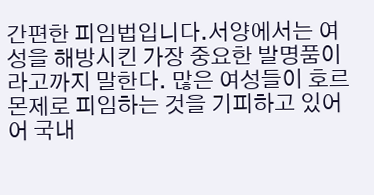간편한 피임법입니다.서양에서는 여성을 해방시킨 가장 중요한 발명품이라고까지 말한다. 많은 여성들이 호르몬제로 피임하는 것을 기피하고 있어어 국내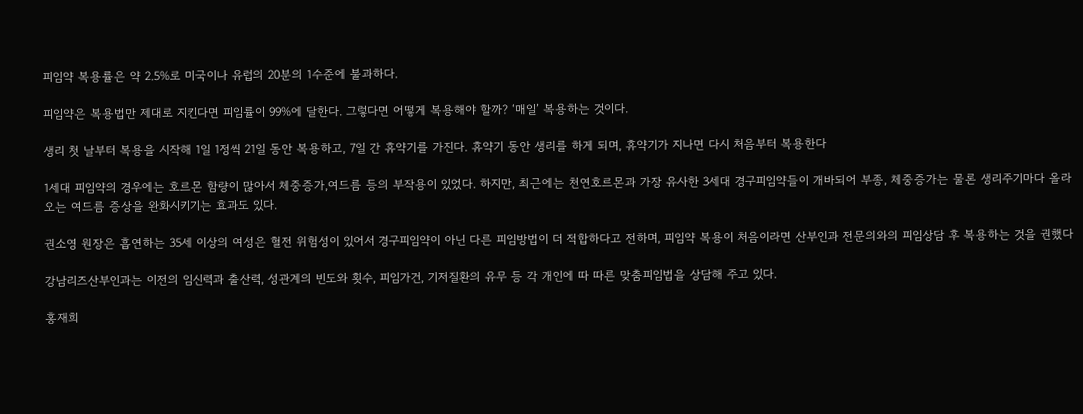피임약 복용률은 약 2.5%로 미국이나 유럽의 20분의 1수준에 불과하다.

피임약은 복용법만 제대로 지킨다면 피임률이 99%에 달한다. 그렇다면 어떻게 복용해야 할까? ‘매일’ 복용하는 것이다.

생리 첫 날부터 복용을 시작해 1일 1정씩 21일 동안 복용하고, 7일 간 휴약기를 가진다. 휴약기 동안 생리를 하게 되며, 휴약기가 지나면 다시 처음부터 복용한다

1세대 피임약의 경우에는 호르몬 함량이 많아서 체중증가,여드름 등의 부작용이 있었다. 하지만, 최근에는 천연호르몬과 가장 유사한 3세대 경구피임약들이 개바되어 부종, 체중증가는 물론 생리주기마다 올라오는 여드름 증상을 완화시키기는 효과도 있다.

권소영 원장은 흡연하는 35세 이상의 여성은 혈전 위험성이 있어서 경구피임약이 아닌 다른 피임방법이 더 적합하다고 전하며, 피임약 복용이 처음이라면 산부인과 전문의와의 피임상담 후 복용하는 것을 권했다

강남리즈산부인과는 이전의 임신력과 출산력, 성관계의 빈도와 횟수, 피임가건, 기저질환의 유무 등 각 개인에 따 따른 맞춤피임법을 상담해 주고 있다.

홍재희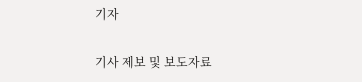기자

기사 제보 및 보도자료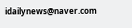idailynews@naver.com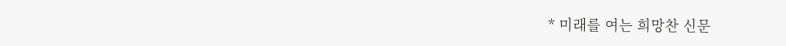* 미래를 여는 희망찬 신문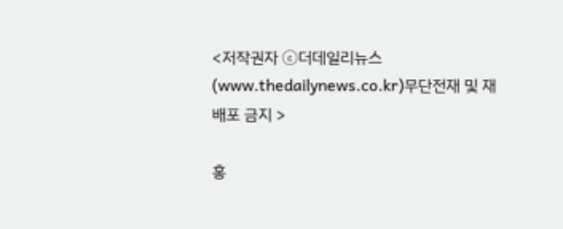<저작권자 ⓒ더데일리뉴스 (www.thedailynews.co.kr)무단전재 및 재배포 금지 >

홍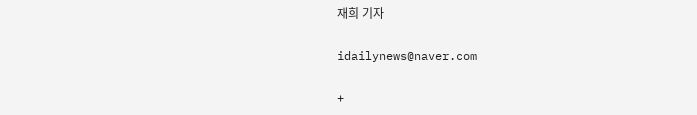재희 기자

idailynews@naver.com

+